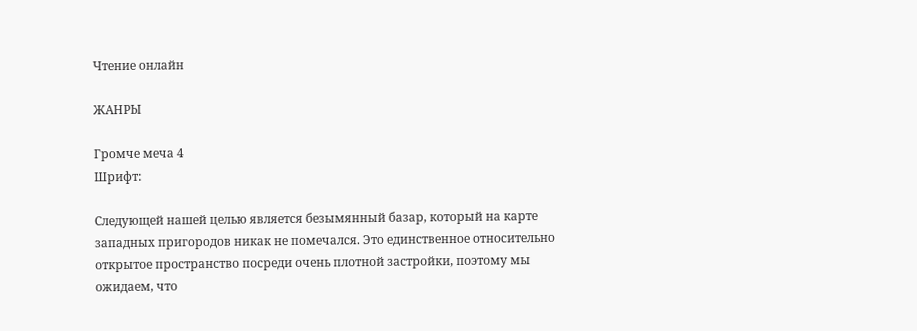Чтение онлайн

ЖАНРЫ

Громче меча 4
Шрифт:

Следующей нашей целью является безымянный базар, который на карте западных пригородов никак не помечался. Это единственное относительно открытое пространство посреди очень плотной застройки, поэтому мы ожидаем, что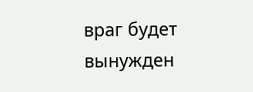враг будет вынужден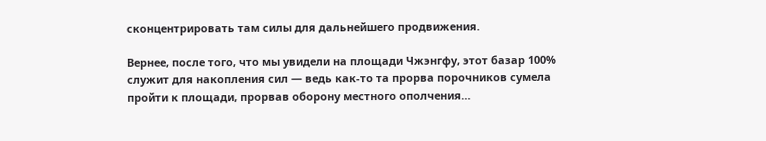сконцентрировать там силы для дальнейшего продвижения.

Вернее, после того, что мы увидели на площади Чжэнгфу, этот базар 100% служит для накопления сил — ведь как-то та прорва порочников сумела пройти к площади, прорвав оборону местного ополчения…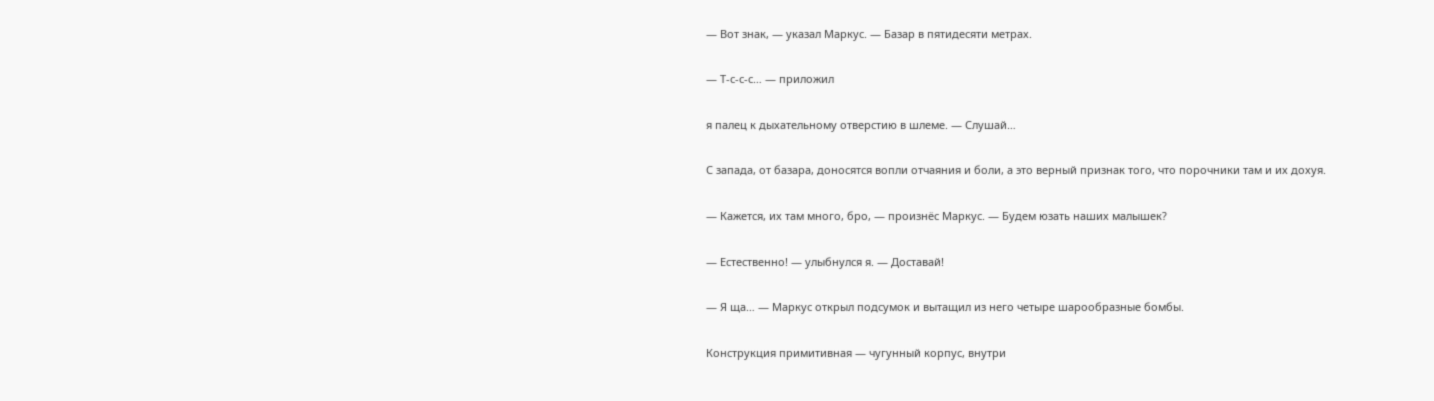— Вот знак, — указал Маркус. — Базар в пятидесяти метрах.

— Т-с-с-с… — приложил

я палец к дыхательному отверстию в шлеме. — Слушай…

С запада, от базара, доносятся вопли отчаяния и боли, а это верный признак того, что порочники там и их дохуя.

— Кажется, их там много, бро, — произнёс Маркус. — Будем юзать наших малышек?

— Естественно! — улыбнулся я. — Доставай!

— Я ща… — Маркус открыл подсумок и вытащил из него четыре шарообразные бомбы.

Конструкция примитивная — чугунный корпус, внутри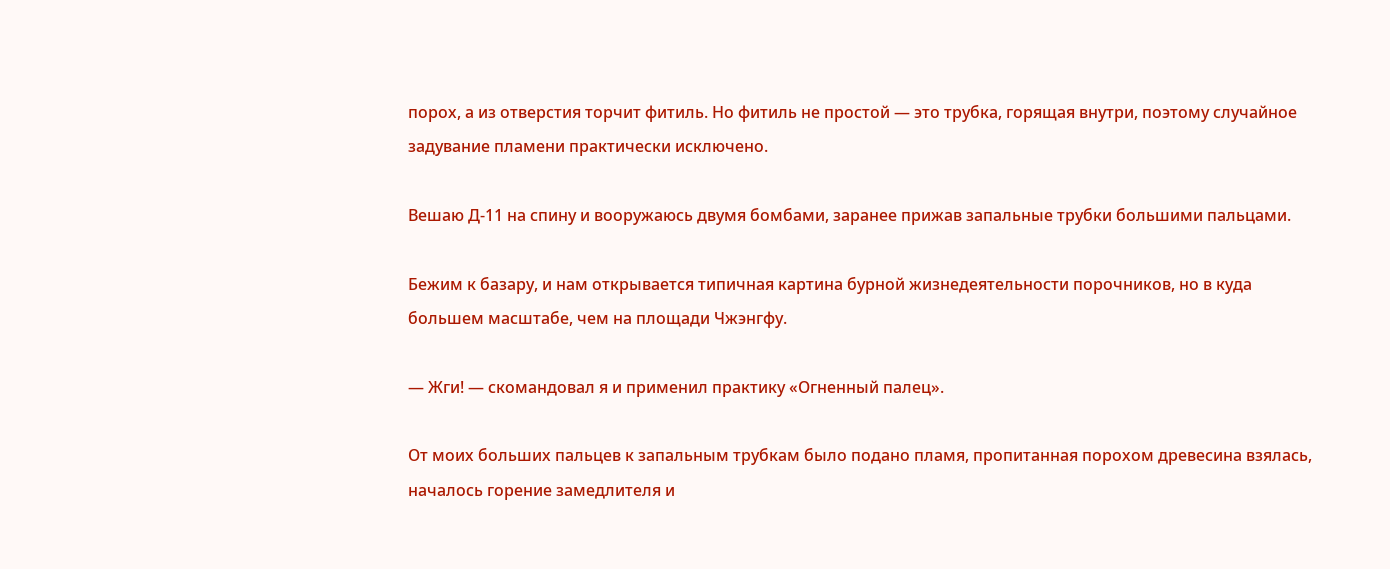порох, а из отверстия торчит фитиль. Но фитиль не простой — это трубка, горящая внутри, поэтому случайное задувание пламени практически исключено.

Вешаю Д-11 на спину и вооружаюсь двумя бомбами, заранее прижав запальные трубки большими пальцами.

Бежим к базару, и нам открывается типичная картина бурной жизнедеятельности порочников, но в куда большем масштабе, чем на площади Чжэнгфу.

— Жги! — скомандовал я и применил практику «Огненный палец».

От моих больших пальцев к запальным трубкам было подано пламя, пропитанная порохом древесина взялась, началось горение замедлителя и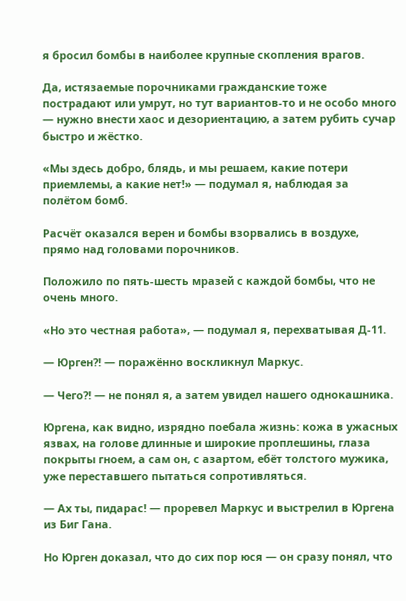я бросил бомбы в наиболее крупные скопления врагов.

Да, истязаемые порочниками гражданские тоже пострадают или умрут, но тут вариантов-то и не особо много — нужно внести хаос и дезориентацию, а затем рубить сучар быстро и жёстко.

«Мы здесь добро, блядь, и мы решаем, какие потери приемлемы, а какие нет!» — подумал я, наблюдая за полётом бомб.

Расчёт оказался верен и бомбы взорвались в воздухе, прямо над головами порочников.

Положило по пять-шесть мразей с каждой бомбы, что не очень много.

«Но это честная работа», — подумал я, перехватывая Д-11.

— Юрген?! — поражённо воскликнул Маркус.

— Чего?! — не понял я, а затем увидел нашего однокашника.

Юргена, как видно, изрядно поебала жизнь: кожа в ужасных язвах, на голове длинные и широкие проплешины, глаза покрыты гноем, а сам он, с азартом, ебёт толстого мужика, уже переставшего пытаться сопротивляться.

— Ах ты, пидарас! — проревел Маркус и выстрелил в Юргена из Биг Гана.

Но Юрген доказал, что до сих пор юся — он сразу понял, что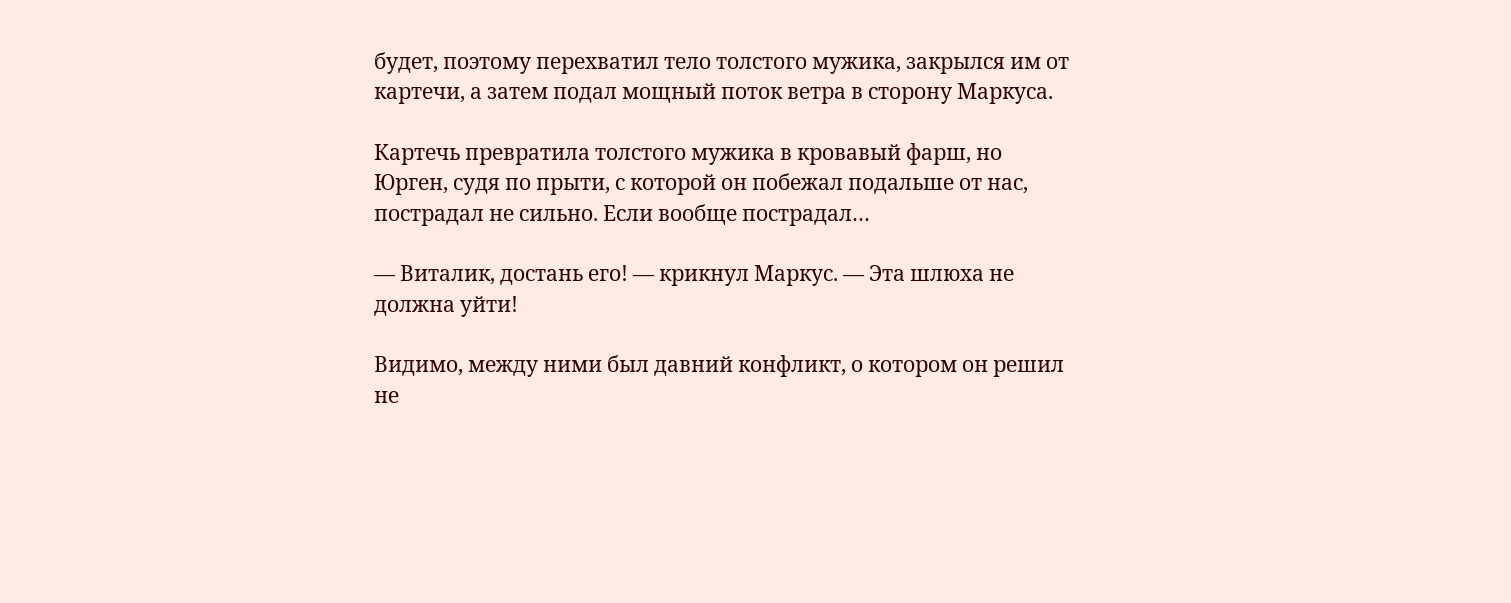будет, поэтому перехватил тело толстого мужика, закрылся им от картечи, а затем подал мощный поток ветра в сторону Маркуса.

Картечь превратила толстого мужика в кровавый фарш, но Юрген, судя по прыти, с которой он побежал подальше от нас, пострадал не сильно. Если вообще пострадал…

— Виталик, достань его! — крикнул Маркус. — Эта шлюха не должна уйти!

Видимо, между ними был давний конфликт, о котором он решил не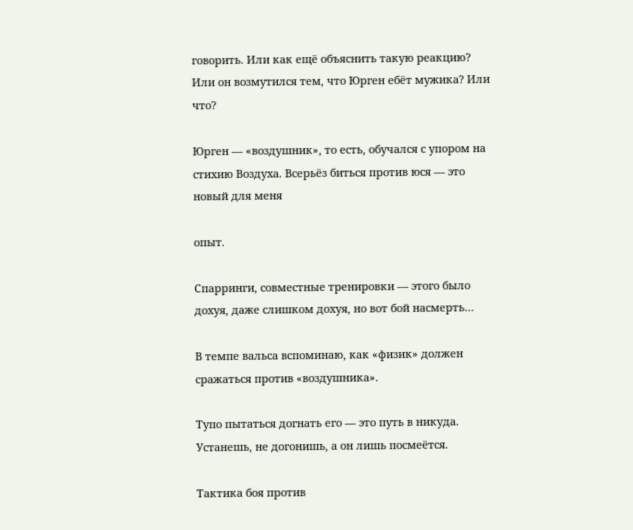говорить. Или как ещё объяснить такую реакцию? Или он возмутился тем, что Юрген ебёт мужика? Или что?

Юрген — «воздушник», то есть, обучался с упором на стихию Воздуха. Всерьёз биться против юся — это новый для меня

опыт.

Спарринги, совместные тренировки — этого было дохуя, даже слишком дохуя, но вот бой насмерть…

В темпе вальса вспоминаю, как «физик» должен сражаться против «воздушника».

Тупо пытаться догнать его — это путь в никуда. Устанешь, не догонишь, а он лишь посмеётся.

Тактика боя против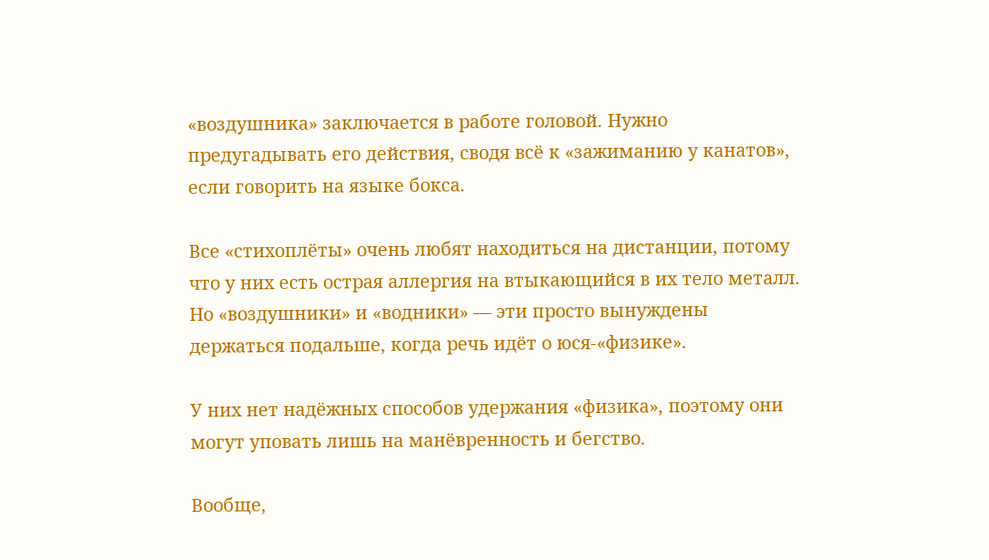«воздушника» заключается в работе головой. Нужно предугадывать его действия, сводя всё к «зажиманию у канатов», если говорить на языке бокса.

Все «стихоплёты» очень любят находиться на дистанции, потому что у них есть острая аллергия на втыкающийся в их тело металл. Но «воздушники» и «водники» — эти просто вынуждены держаться подальше, когда речь идёт о юся-«физике».

У них нет надёжных способов удержания «физика», поэтому они могут уповать лишь на манёвренность и бегство.

Вообще,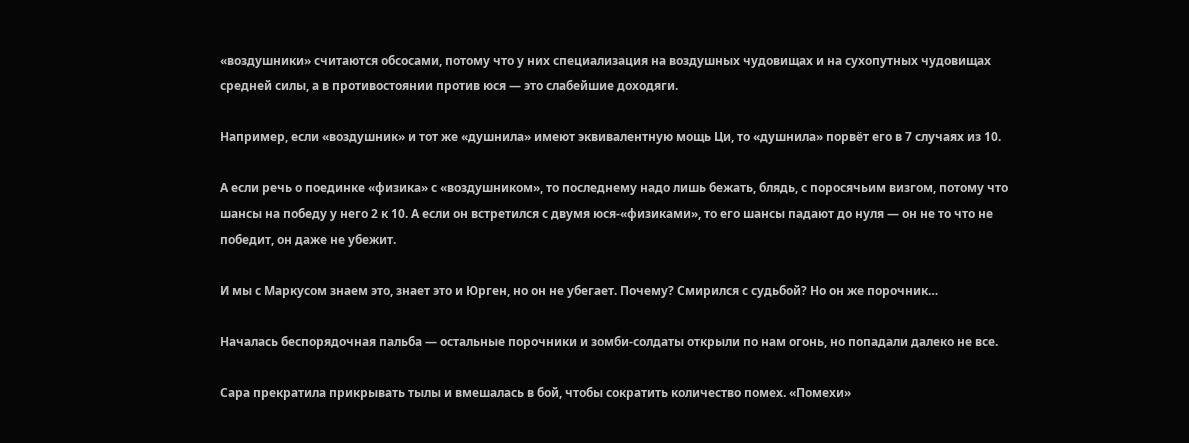«воздушники» считаются обсосами, потому что у них специализация на воздушных чудовищах и на сухопутных чудовищах средней силы, а в противостоянии против юся — это слабейшие доходяги.

Например, если «воздушник» и тот же «душнила» имеют эквивалентную мощь Ци, то «душнила» порвёт его в 7 случаях из 10.

А если речь о поединке «физика» с «воздушником», то последнему надо лишь бежать, блядь, с поросячьим визгом, потому что шансы на победу у него 2 к 10. А если он встретился с двумя юся-«физиками», то его шансы падают до нуля — он не то что не победит, он даже не убежит.

И мы с Маркусом знаем это, знает это и Юрген, но он не убегает. Почему? Смирился с судьбой? Но он же порочник…

Началась беспорядочная пальба — остальные порочники и зомби-солдаты открыли по нам огонь, но попадали далеко не все.

Сара прекратила прикрывать тылы и вмешалась в бой, чтобы сократить количество помех. «Помехи»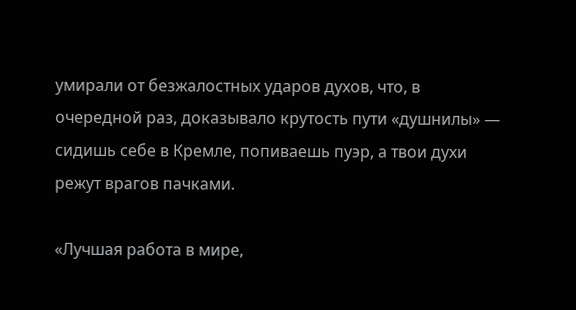умирали от безжалостных ударов духов, что, в очередной раз, доказывало крутость пути «душнилы» — сидишь себе в Кремле, попиваешь пуэр, а твои духи режут врагов пачками.

«Лучшая работа в мире,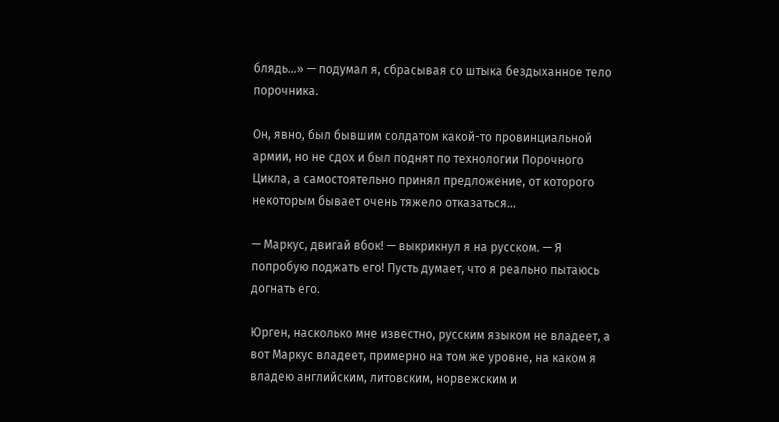блядь…» — подумал я, сбрасывая со штыка бездыханное тело порочника.

Он, явно, был бывшим солдатом какой-то провинциальной армии, но не сдох и был поднят по технологии Порочного Цикла, а самостоятельно принял предложение, от которого некоторым бывает очень тяжело отказаться…

— Маркус, двигай вбок! — выкрикнул я на русском. — Я попробую поджать его! Пусть думает, что я реально пытаюсь догнать его.

Юрген, насколько мне известно, русским языком не владеет, а вот Маркус владеет, примерно на том же уровне, на каком я владею английским, литовским, норвежским и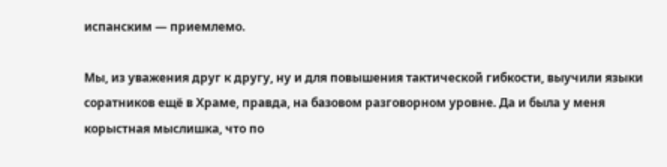испанским — приемлемо.

Мы, из уважения друг к другу, ну и для повышения тактической гибкости, выучили языки соратников ещё в Храме, правда, на базовом разговорном уровне. Да и была у меня корыстная мыслишка, что по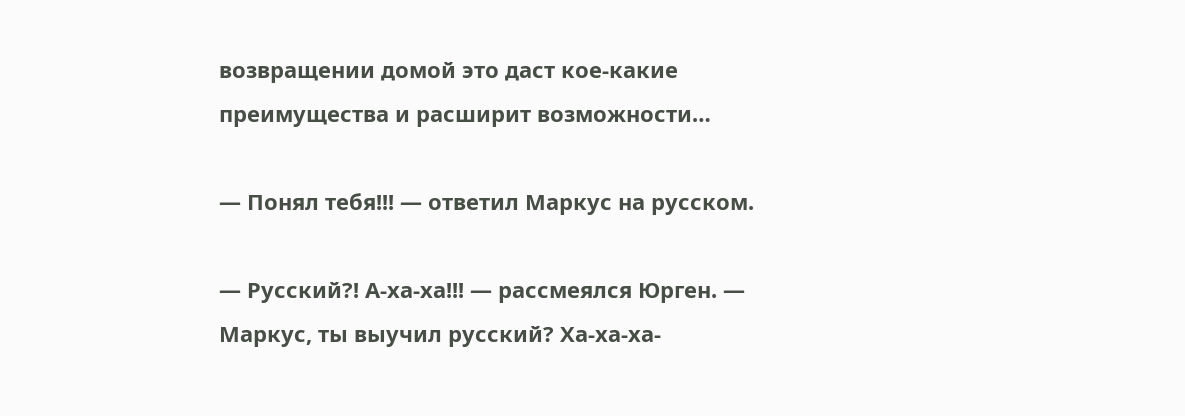возвращении домой это даст кое-какие преимущества и расширит возможности…

— Понял тебя!!! — ответил Маркус на русском.

— Русский?! А-ха-ха!!! — рассмеялся Юрген. — Маркус, ты выучил русский? Ха-ха-ха-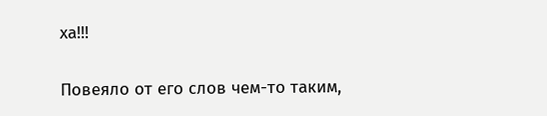ха!!!

Повеяло от его слов чем-то таким,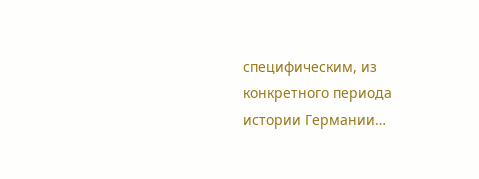специфическим, из конкретного периода истории Германии…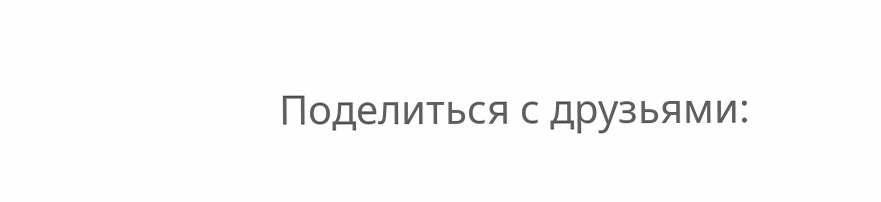Поделиться с друзьями: